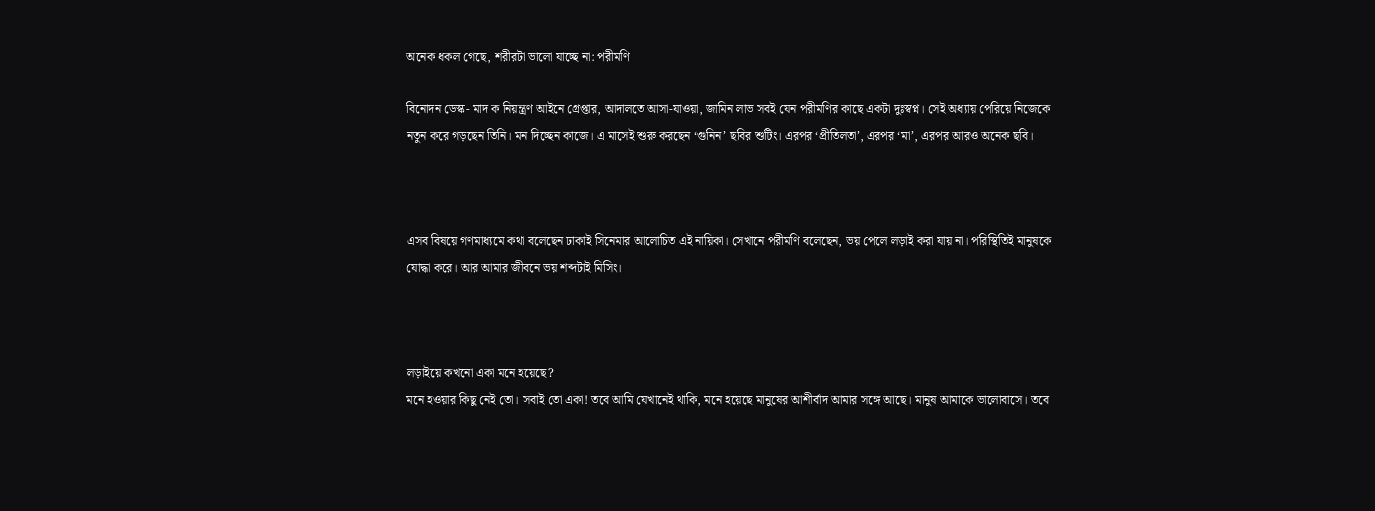অনেক ধকল গেছে, শরীরটা ভালো যাচ্ছে না: পরীমণি

বিনোদন ডেস্ক- মাদ ক নিয়ন্ত্রণ আইনে গ্রেপ্তার, আদালতে আসা-যাওয়া, জামিন লাভ সবই যেন পরীমণির কাছে একটা দুঃস্বপ্ন। সেই অধ্যায় পেরিয়ে নিজেকে নতুন করে গড়ছেন তিনি। মন দিচ্ছেন কাজে। এ মাসেই শুরু করছেন ‘গুনিন’ ছবির শুটিং। এরপর ‘প্রীতিলতা’, এরপর ‘মা’, এরপর আরও অনেক ছবি।



এসব বিষয়ে গণমাধ্যমে কথা বলেছেন ঢাকাই সিনেমার আলোচিত এই নায়িকা। সেখানে পরীমণি বলেছেন, ভয় পেলে লড়াই করা যায় না। পরিস্থিতিই মানুষকে যোদ্ধা করে। আর আমার জীবনে ভয় শব্দটাই মিসিং।



লড়াইয়ে কখনো একা মনে হয়েছে?
মনে হওয়ার কিছু নেই তো। সবাই তো একা! তবে আমি যেখানেই থাকি, মনে হয়েছে মানুষের আশীর্বাদ আমার সঙ্গে আছে। মানুষ আমাকে ভালোবাসে। তবে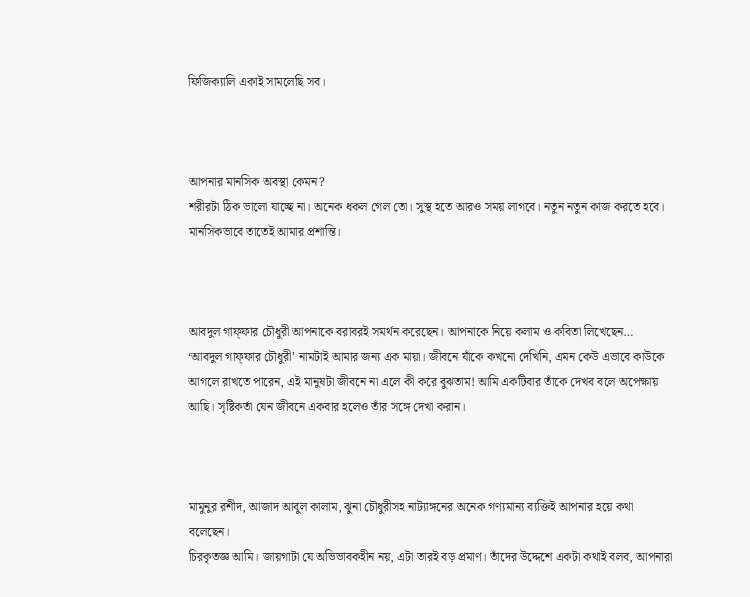ফিজিক্যালি একাই সামলেছি সব।



আপনার মানসিক অবস্থা কেমন?
শরীরটা ঠিক ভালো যাচ্ছে না। অনেক ধকল গেল তো। সুস্থ হতে আরও সময় লাগবে। নতুন নতুন কাজ করতে হবে। মানসিকভাবে তাতেই আমার প্রশান্তি।



আবদুল গাফ্‌ফার চৌধুরী আপনাকে বরাবরই সমর্থন করেছেন। আপনাকে নিয়ে কলাম ও কবিতা লিখেছেন…
‘আবদুল গাফ্‌ফার চৌধুরী’ নামটাই আমার জন্য এক মায়া। জীবনে যাঁকে কখনো দেখিনি, এমন কেউ এভাবে কাউকে আগলে রাখতে পারেন, এই মানুষটা জীবনে না এলে কী করে বুঝতাম! আমি একটিবার তাঁকে দেখব বলে অপেক্ষায় আছি। সৃষ্টিকর্তা যেন জীবনে একবার হলেও তাঁর সঙ্গে দেখা করান।



মামুনুর রশীদ, আজাদ আবুল কালাম, ঝুনা চৌধুরীসহ নাট্যাঙ্গনের অনেক গণ্যমান্য ব্যক্তিই আপনার হয়ে কথা বলেছেন।
চিরকৃতজ্ঞ আমি। জায়গাটা যে অভিভাবকহীন নয়, এটা তারই বড় প্রমাণ। তাঁদের উদ্দেশে একটা কথাই বলব, আপনারা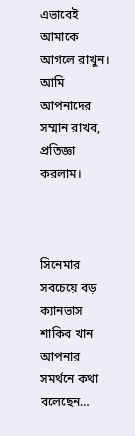এভাবেই আমাকে আগলে রাখুন। আমি আপনাদের সম্মান রাখব, প্রতিজ্ঞা করলাম।



সিনেমার সবচেয়ে বড় ক্যানভাস শাকিব খান আপনার সমর্থনে কথা বলেছেন…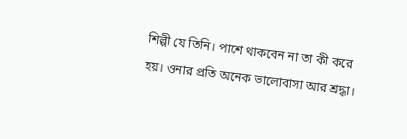শিল্পী যে তিনি। পাশে থাকবেন না তা কী করে হয়। ওনার প্রতি অনেক ভালোবাসা আর শ্রদ্ধা।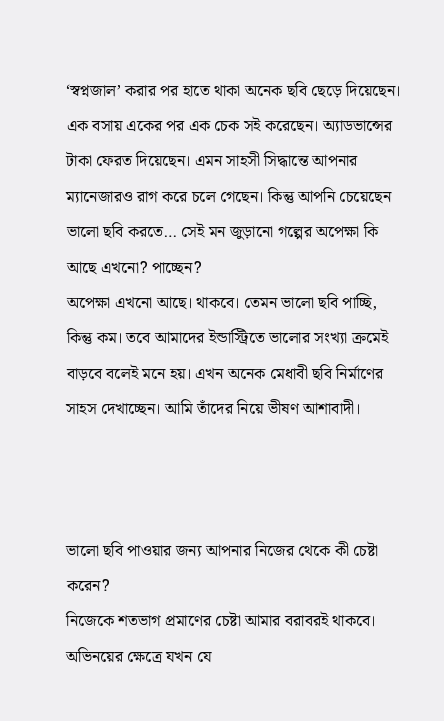‘স্বপ্নজাল’ করার পর হাতে থাকা অনেক ছবি ছেড়ে দিয়েছেন। এক বসায় একের পর এক চেক সই করেছেন। অ্যাডভান্সের টাকা ফেরত দিয়েছেন। এমন সাহসী সিদ্ধান্তে আপনার ম্যানেজারও রাগ করে চলে গেছেন। কিন্তু আপনি চেয়েছেন ভালো ছবি করতে… সেই মন জুড়ানো গল্পের অপেক্ষা কি আছে এখনো? পাচ্ছেন?
অপেক্ষা এখনো আছে। থাকবে। তেমন ভালো ছবি পাচ্ছি, কিন্তু কম। তবে আমাদের ইন্ডাস্ট্রিতে ভালোর সংখ্যা ক্রমেই বাড়বে বলেই মনে হয়। এখন অনেক মেধাবী ছবি নির্মাণের সাহস দেখাচ্ছেন। আমি তাঁদের নিয়ে ভীষণ আশাবাদী।



ভালো ছবি পাওয়ার জন্য আপনার নিজের থেকে কী চেষ্টা করেন?
নিজেকে শতভাগ প্রমাণের চেষ্টা আমার বরাবরই থাকবে। অভিনয়ের ক্ষেত্রে যখন যে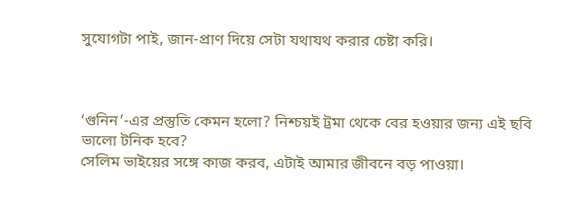সুযোগটা পাই, জান-প্রাণ দিয়ে সেটা যথাযথ করার চেষ্টা করি।



‘গুনিন’-এর প্রস্তুতি কেমন হলো? নিশ্চয়ই ট্রমা থেকে বের হওয়ার জন্য এই ছবি ভালো টনিক হবে?
সেলিম ভাইয়ের সঙ্গে কাজ করব, এটাই আমার জীবনে বড় পাওয়া।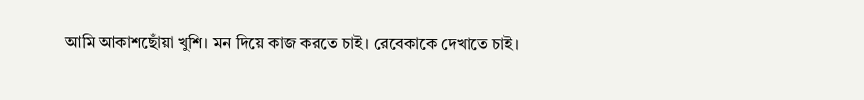আমি আকাশছোঁয়া খুশি। মন দিয়ে কাজ করতে চাই। রেবেকাকে দেখাতে চাই।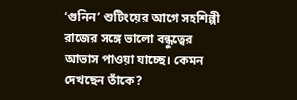‘গুনিন’ শুটিংয়ের আগে সহশিল্পী রাজের সঙ্গে ভালো বন্ধুত্বের আভাস পাওয়া যাচ্ছে। কেমন দেখছেন তাঁকে?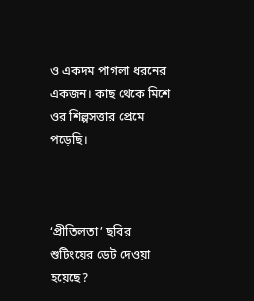ও একদম পাগলা ধরনের একজন। কাছ থেকে মিশে ওর শিল্পসত্তার প্রেমে পড়েছি।



‘প্রীতিলতা’ ছবির শুটিংয়ের ডেট দেওয়া হয়েছে?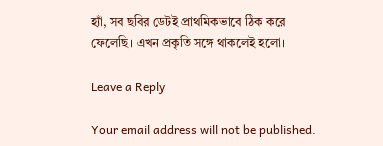হ্যাঁ, সব ছবির ডেটই প্রাথমিকভাবে ঠিক করে ফেলেছি। এখন প্রকৃতি সঙ্গে থাকলেই হলো।

Leave a Reply

Your email address will not be published.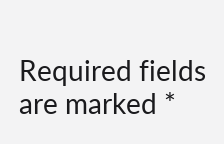Required fields are marked *